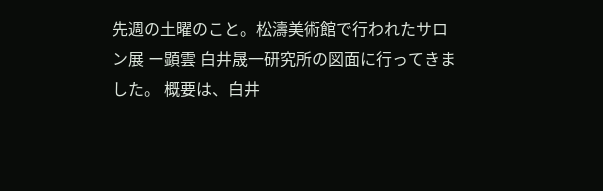先週の土曜のこと。松濤美術館で行われたサロン展 ー顕雲 白井晟一研究所の図面に行ってきました。 概要は、白井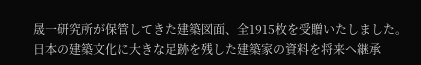晟一研究所が保管してきた建築図面、全1915枚を受贈いたしました。日本の建築文化に大きな足跡を残した建築家の資料を将来へ継承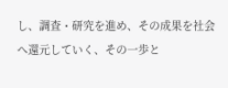し、調査・研究を進め、その成果を社会へ還元していく、その一歩と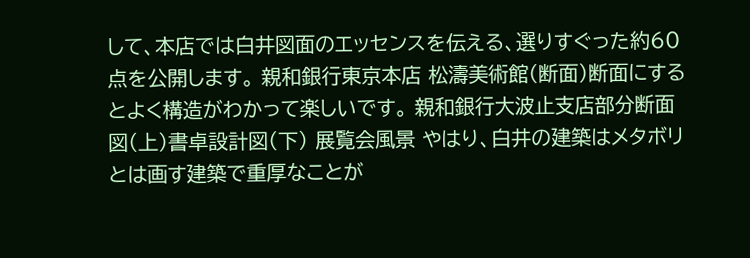して、本店では白井図面のエッセンスを伝える、選りすぐった約60点を公開します。 親和銀行東京本店 松濤美術館(断面)断面にするとよく構造がわかって楽しいです。 親和銀行大波止支店部分断面図(上)書卓設計図(下) 展覧会風景 やはり、白井の建築はメタボリとは画す建築で重厚なことが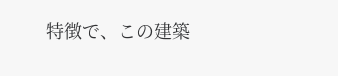特徴で、この建築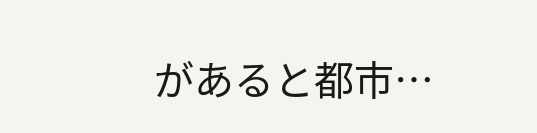があると都市…